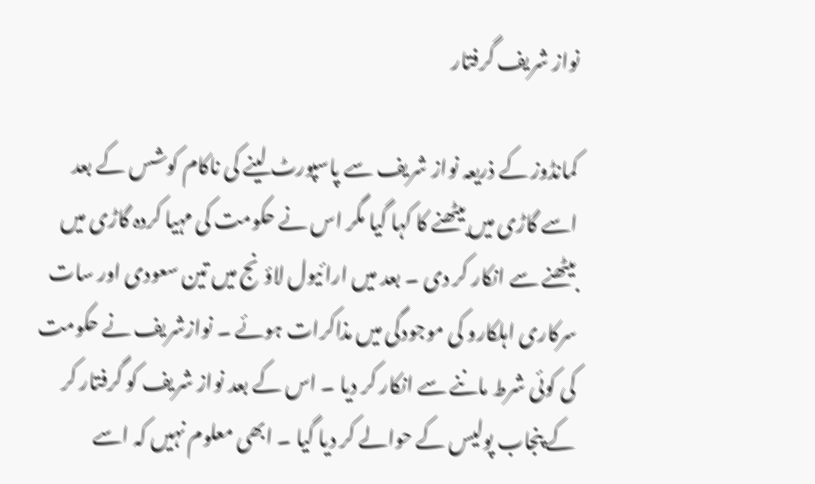نواز شریف گرفتار

کمانڈوز کے ذریعہ نواز شریف سے پاسپورٹ لینے کی ناکام کوشس کے بعد اسے گاڑی میں بیٹھنے کا کہا گیا مگر اس نے حکومت کی مہیا کردہ گاڑی میں بیٹھنے سے انکار کر دی ۔ بعد میں ارائیول لاؤنج میں تین سعودی اور سات سرکاری اہلکارو کی موجودگی میں مذاکرات ہوئے ۔ نوازشریف نے حکومت کی کوئی شرط ماننے سے انکار کر دیا ۔ اس کے بعد نواز شریف کو گرفتار کر کے پنجاب پولیس کے حوالے کر دیا گیا ۔ ابھی معلوم نہیں کہ اسے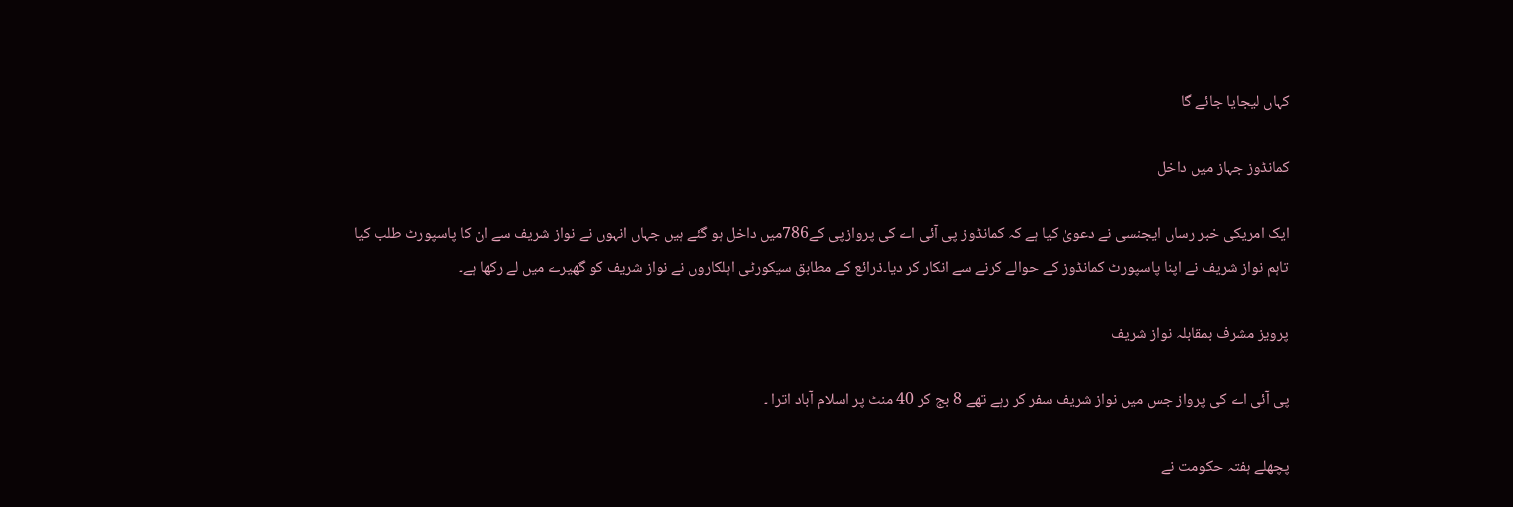کہاں لیجایا جائے گا

کمانڈوز جہاز میں داخل

ایک امریکی خبر رساں ایجنسی نے دعویٰ کیا ہے کہ کمانڈوز پی آئی اے کی پروازپی کے786میں داخل ہو گئے ہیں جہاں انہوں نے نواز شریف سے ان کا پاسپورٹ طلب کیا تاہم نواز شریف نے اپنا پاسپورٹ کمانڈوز کے حوالے کرنے سے انکار کر دیا۔ذرائع کے مطابق سیکورٹی اہلکاروں نے نواز شریف کو گھیرے میں لے رکھا ہے۔

پرویز مشرف بمقابلہ نواز شریف

پی آئی اے کی پرواز جس میں نواز شریف سفر کر رہے تھے 8 بج کر 40 منٹ پر اسلام آباد اترا ۔

پچھلے ہفتہ حکومت نے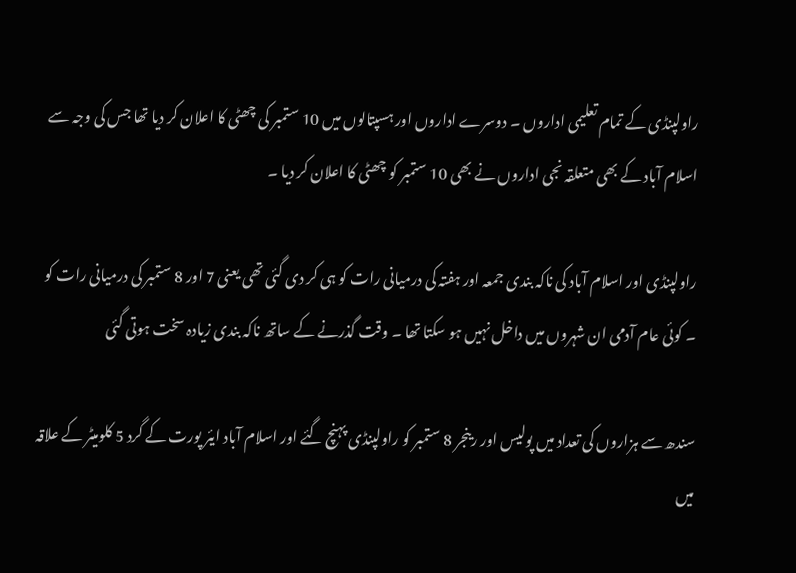راولپنڈی کے تمام تعلیمی اداروں ۔ دوسرے اداروں اور ہسپتالوں میں 10 ستمبر کی چھٹی کا اعلان کر دیا تھا جس کی وجہ سے اسلام آباد کے بھی متعلقہ نجی اداروں نے بھی 10 ستمبر کو چھٹی کا اعلان کر دیا ۔

راولپنڈی اور اسلام آباد کی ناکہ بندی جمعہ اور ہفتہ کی درمیانی رات کو ہی کر دی گئی تھی یعنی 7 اور 8 ستمبر کی درمیانی رات کو ۔ کوئی عام آدمی ان شہروں میں داخل نہیں ہو سکتا تھا ۔ وقت گذرنے کے ساتھ ناکہ بندی زیادہ سخت ہوتی گئی

سندھ سے ہزاروں کی تعداد میں پولیس اور رینجر 8 ستمبر کو راولپنڈی پہنچ گئے اور اسلام آباد ایئر پورت کے گرد 5 کلومیٹر کے علاقہ میں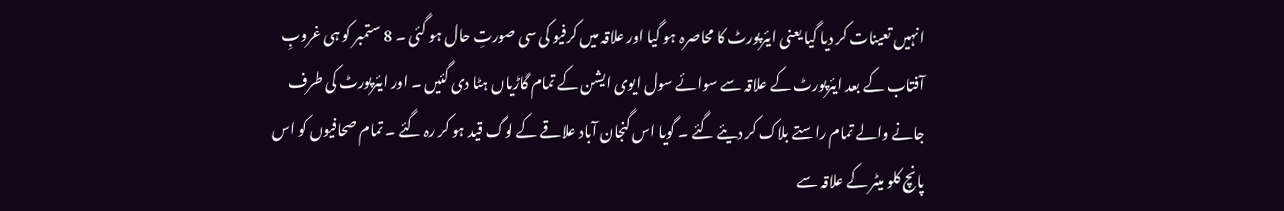انہیں تعینات کر دیا گیا یعنی ایئرپورٹ کا محاصرہ ہو گیا اور علاقہ میں کرفیو کی سی صورتِ حال ہو گئی ۔ 8 ستمبر کو ہی غروبِ آفتاب کے بعد ایئرپورٹ کے علاقہ سے سوائے سول ایوی ایشن کے تمام گاڑیاں ہٹا دی گئیں ۔ اور ایئرپورٹ کی طرف جانے والے تمام راستے بلاک کر دیئے گئے ۔ گویا اس گنجان آباد علاقے کے لوگ قید ہو کر رہ گئے ۔ تمام صحافیوں کو اس پانچ کلو میٹر کے علاقہ سے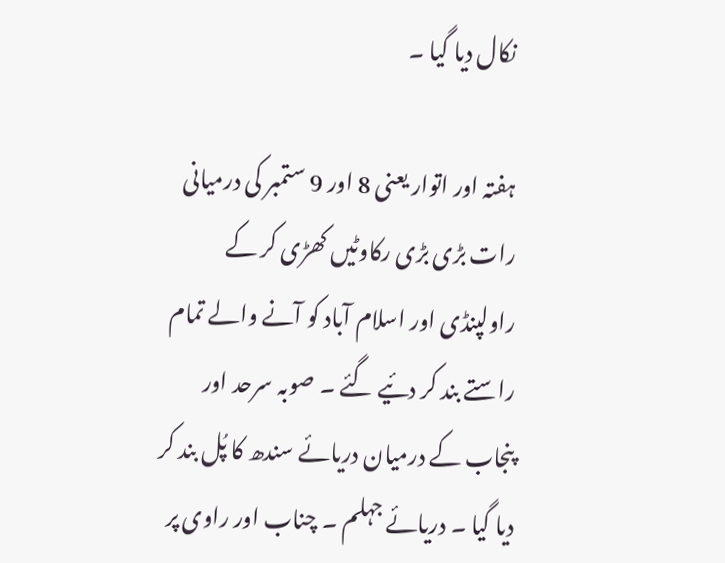نکال دیا گیا ۔

ہفتہ اور اتوار یعنی 8 اور 9 ستمبر کی درمیانی رات بڑی بڑی رکاوٹیں کھڑی کر کے راولپنڈی اور اسلام آباد کو آنے والے تمام راستے بند کر دئیے گئے ۔ صوبہ سرحد اور پنجاب کے درمیان دریائے سندھ کا پُل بند کر دیا گیا ۔ دریائے جہلم ۔ چناب اور راوی پر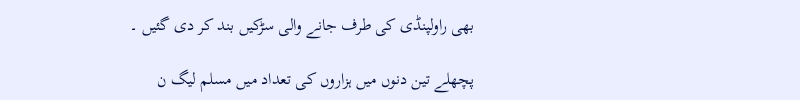بھی راولپنڈی کی طرف جانے والی سڑکیں بند کر دی گئیں ۔

پچھلے تین دنوں میں ہزاروں کی تعداد میں مسلم لیگ ن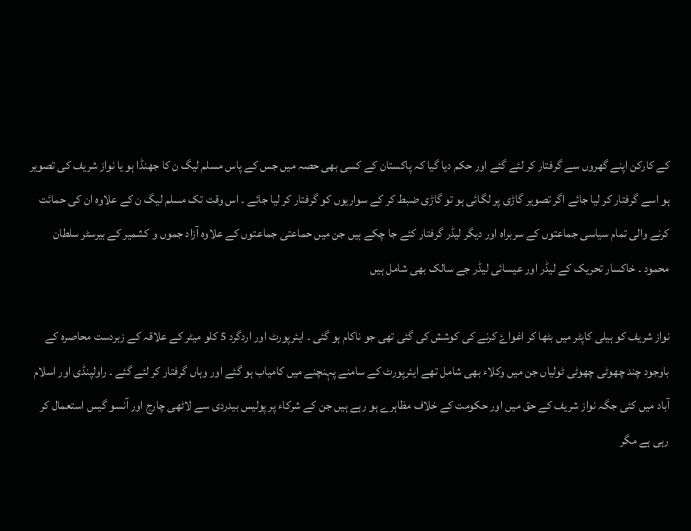کے کارکن اپنے گھروں سے گرفتار کر لئے گئے اور حکم دیا گیا کہ پاکستان کے کسی بھی حصہ میں جس کے پاس مسلم لیگ ن کا جھنڈا ہو یا نواز شریف کی تصویر ہو اسے گرفتار کر لیا جائے اگر تصویر گاڑی پر لگائی ہو تو گاڑی ضبط کر کے سواریوں کو گرفتار کر لیا جائے ۔ اس وقت تک مسلم لیگ ن کے علاوہ ان کی حمائت کرنے والی تمام سیاسی جماعتوں کے سربراہ اور دیگر لیڈر گرفتار کئے جا چکے ہیں جن میں حماعتی جماعتوں کے علاوہ آزاد جموں و کشمیر کے بیرسٹر سلطان محمود ۔ خاکسار تحریک کے لیڈر اور عیسائی لیڈر جے سالک بھی شامل ہیں

نواز شریف کو ہیلی کاپٹر میں بٹھا کر اغواۓ کرنے کی کوشش کی گئی تھی جو ناکام ہو گئی ۔ ایئرپورٹ اور اردگرد 5 کلو میٹر کے علاقہ کے زبردست محاصرہ کے باوجود چند چھوٹی چھوٹی ٹولیاں جن میں وکلاء بھی شامل تھے ایئرپورٹ کے سامنے پہنچنے میں کامیاب ہو گئے اور وہاں گرفتار کر لئے گئے ۔ راولپنڈی اور اسلام آباد میں کئی جگہ نواز شریف کے حق میں اور حکومت کے خلاف مظاہرے ہو رہے ہیں جن کے شرکاء پر پولیس بیدردی سے لاٹھی چارج اور آنسو گیس استعمال کر رہی ہے مگر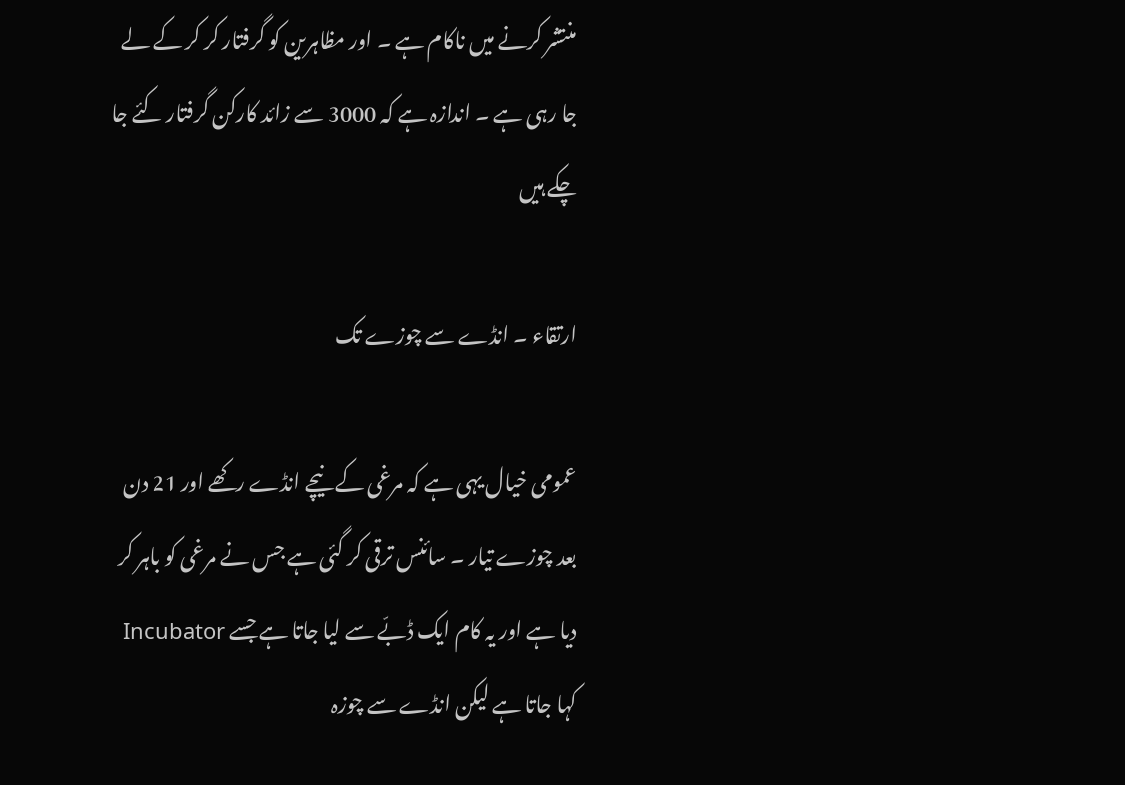منتشر کرنے میں ناکام ہے ۔ اور مظاہرین کو گرفتار کر کر کے لے جا رہی ہے ۔ اندازہ ہے کہ 3000 سے زائد کارکن گرفتار کئے جا چکے ہیں

ارتقاء ۔ انڈے سے چوزے تک

عمومی خیال یہی ہے کہ مرغی کے نیچے انڈے رکھے اور 21 دن بعد چوزے تیار ۔ سائنس ترقی کر گئی ہے جس نے مرغی کو باہر کر دیا ہے اور یہ کام ایک ڈبّے سے لیا جاتا ہے جسے Incubator کہا جاتا ہے لیکن انڈے سے چوزہ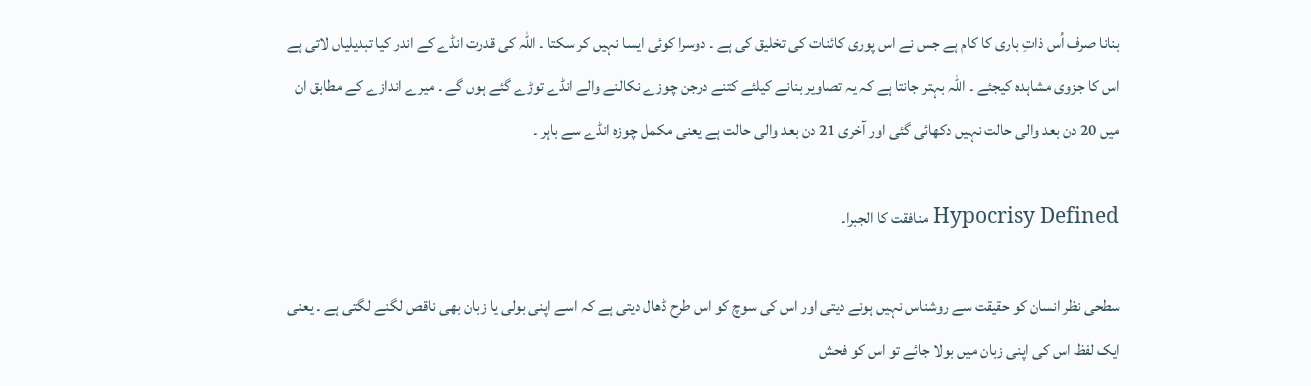بنانا صرف اُس ذاتِ باری کا کام ہے جس نے اس پوری کائنات کی تخلیق کی ہے ۔ دوسرا کوئی ایسا نہیں کر سکتا ۔ اللہ کی قدرت انڈے کے اندر کیا تبدیلیاں لاتی ہے اس کا جزوی مشاہدہ کیجئے ۔ اللہ بہتر جانتا ہے کہ یہ تصاویر بنانے کیلئے کتنے درجن چوزے نکالنے والے انڈے توڑے گئے ہوں گے ۔ میرے اندازے کے مطابق ان میں 20 دن بعد والی حالت نہیں دکھائی گئی اور آخری 21 دن بعد والی حالت ہے یعنی مکمل چوزہ انڈے سے باہر ۔

Hypocrisy Defined منافقت کا الجبرا۔

سطحی نظر انسان کو حقیقت سے روشناس نہیں ہونے دیتی اور اس کی سوچ کو اس طرح ڈھال دیتی ہے کہ اسے اپنی بولی یا زبان بھی ناقص لگنے لگتی ہے ۔ یعنی ایک لفظ اس کی اپنی زبان میں بولا جائے تو اس کو فحش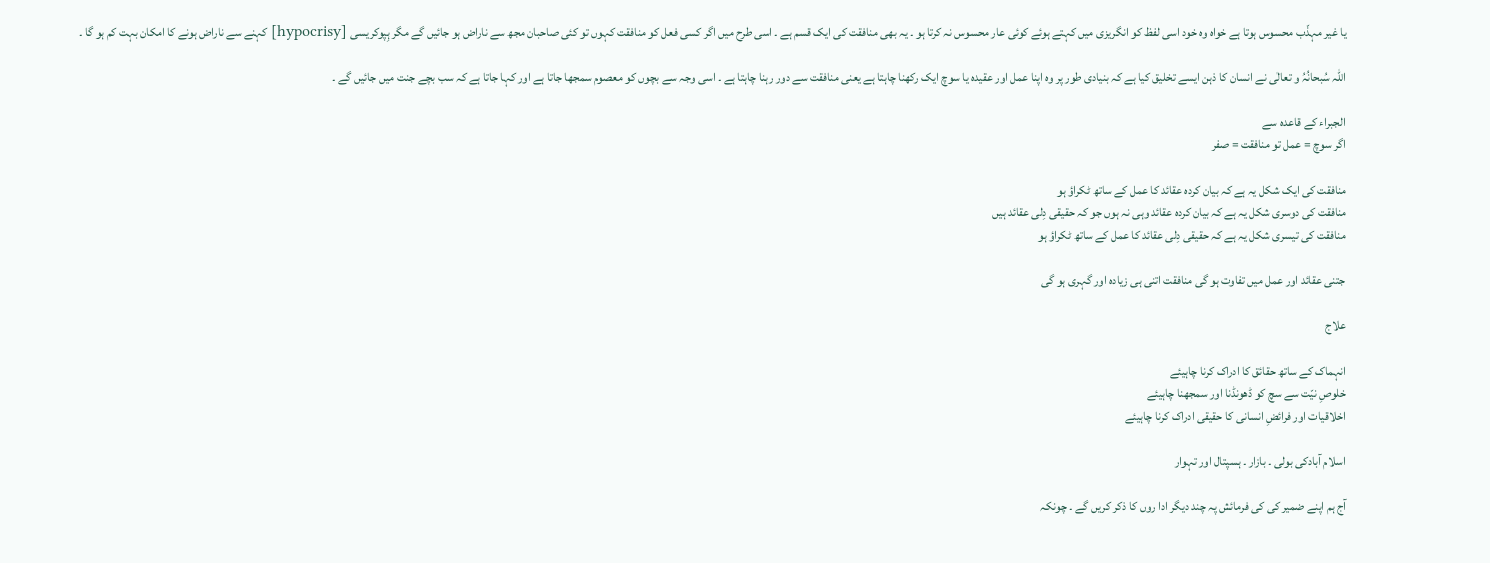یا غیر مہذّب محسوس ہوتا ہے خواہ وہ خود اسی لفظ کو انگریزی میں کہتے ہوئے کوئی عار محسوس نہ کرتا ہو ۔ یہ بھی منافقت کی ایک قسم ہے ۔ اسی طرح میں اگر کسی فعل کو منافقت کہوں تو کئی صاحبان مجھ سے ناراض ہو جائیں گے مگر ہِپوکریسی [hypocrisy] کہنے سے ناراض ہونے کا امکان بہت کم ہو گا ۔

اللہ سُبحانُہُ و تعالٰی نے انسان کا ذہن ایسے تخلیق کیا ہے کہ بنیادی طور پر وہ اپنا عمل اور عقیدہ یا سوچ ایک رکھنا چاہتا ہے یعنی منافقت سے دور رہنا چاہتا ہے ۔ اسی وجہ سے بچوں کو معصوم سمجھا جاتا ہے اور کہا جاتا ہے کہ سب بچے جنت میں جائیں گے ۔

الجبراء کے قاعدہ سے
اگر سوچ = عمل تو منافقت = صفر

منافقت کی ایک شکل یہ ہے کہ بیان کردہ عقائد کا عمل کے ساتھ ٹکراؤ ہو
منافقت کی دوسری شکل یہ ہے کہ بیان کردہ عقائد وہی نہ ہوں جو کہ حقیقی دِلی عقائد ہیں
منافقت کی تیسری شکل یہ ہے کہ حقیقی دِلی عقائد کا عمل کے ساتھ ٹکراؤ ہو

جتنی عقائد اور عمل میں تفاوت ہو گی منافقت اتنی ہی زیادہ اور گہری ہو گی

علاج

انہماک کے ساتھ حقائق کا ادراک کرنا چاہیئے
خلوصِ نیّت سے سچ کو ڈھونڈنا اور سمجھنا چاہیئے
اخلاقیات اور فرائضِ انسانی کا حقیقی ادراک کرنا چاہیئے

اسلام آبادکی بولی ۔ بازار ۔ ہسپتال اور تہوار

آج ہم اپنے ضمیر کی کی فرمائش پہ چند دیگر ادا روں کا ذکر کریں گے ۔ چونکہ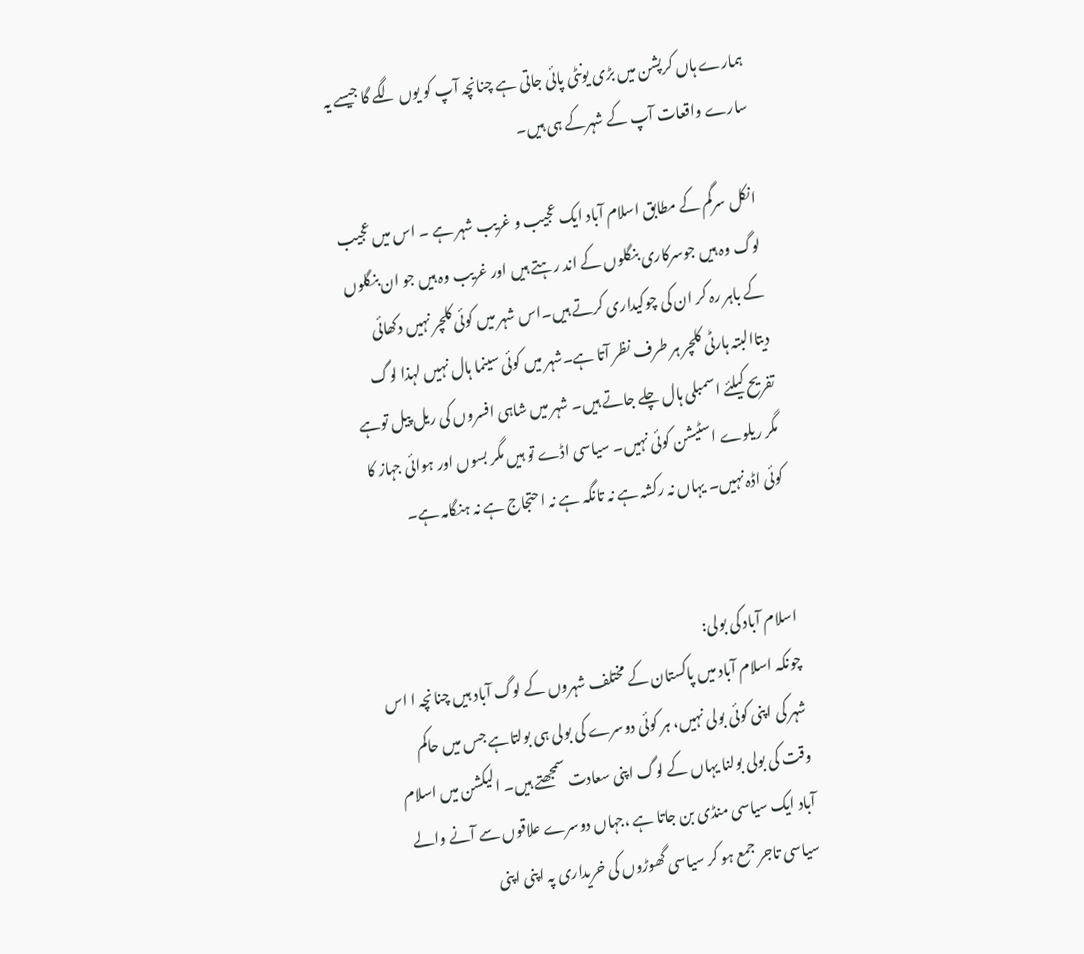ہمارے ہاں کرپشن میں بڑی یونٹی پائی جاتی ہے چنانچہ آپ کو یوں لگے گا جیسے یہ سارے واقعات آپ کے شہرکے ہی ہیں۔

انکل سرگم کے مطابق اسلام آباد ایک عجیب و غریب شہر ہے ۔ اس میں عجیب لوگ وہ ہیں جوسرکاری بنگلوں کے اند رہتے ہیں اور غریب وہ ہیں جو ان بنگلوں کے باہر رہ کر ان کی چوکیداری کرتے ہیں۔اس شہر میں کوئی کلچر نہیں دکھائی دیتاالبتہ ہارٹی کلچر ہر طرف نظر آتا ہے۔شہر میں کوئی سینما ہال نہیں لہذا لوگ تفریح کیلئے اسمبلی ہال چلے جاتے ہیں۔ شہر میں شاہی افسروں کی ریل پیل توہے مگر ریلوے اسٹیشن کوئی نہیں۔ سیاسی اڈے تو ہیں مگر بسوں اور ہوائی جہاز کا کوئی اڈہ نہیں۔ یہاں نہ رکشہ ہے نہ تانگہ ہے نہ احتجاج ہے نہ ہنگامہ ہے۔


اسلام آباد کی بولی:
چونکہ اسلام آباد میں پاکستان کے مختلف شہروں کے لوگ آباد ہیں چنانچہ ا اس شہر کی اپنی کوئی بولی نہیں، ہر کوئی دوسرے کی بولی ہی بولتاہے جس میں حاکم وقت کی بولی بولنا یہاں کے لوگ اپنی سعادت سمجھتے ہیں۔ الیکشن میں اسلام آباد ایک سیاسی منڈی بن جاتا ہے ،جہاں دوسرے علاقوں سے آنے والے سیاسی تاجر جمع ہو کر سیاسی گھوڑوں کی خریداری پہ اپنی اپنی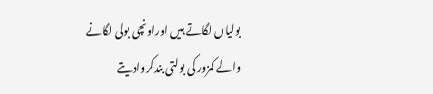بولیاں لگاتے ہیں اوراونچی بولی لگانے والے کمزور کی بولتی بندکروادیتے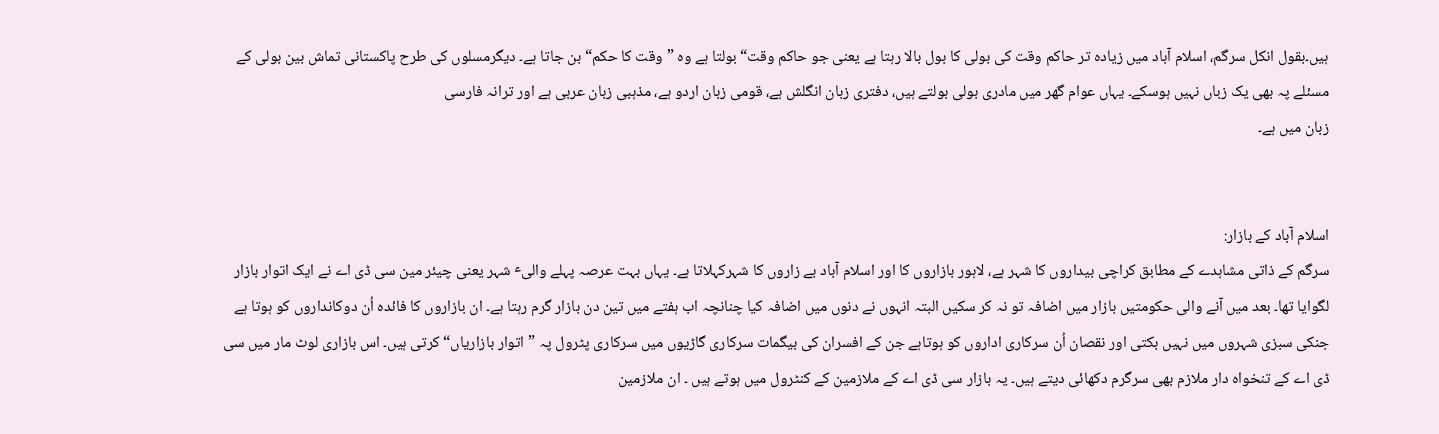ہیں۔بقول انکل سرگم، اسلام آباد میں زیادہ تر حاکم وقت کی بولی کا بول بالا رہتا ہے یعنی جو حاکم وقت“ بولتا ہے وہ ”وقت کا حکم“ بن جاتا ہے۔ دیگرمسلوں کی طرح پاکستانی تماش بین بولی کے مسئلے پہ بھی یک زباں نہیں ہوسکے۔ یہاں عوام گھر میں مادری بولی بولتے ہیں، دفتری زبان انگلش ہے، قومی زبان اردو ہے، مذہبی زبان عربی ہے اور ترانہ فارسی
زبان میں ہے۔


اسلام آباد کے بازار:
سرگم کے ذاتی مشاہدے کے مطابق کراچی بیداروں کا شہر ہے، لاہور بازاروں کا اور اسلام آباد بے زاروں کا شہرکہلاتا ہے۔ یہاں بہت عرصہ پہلے والیٴ شہر یعنی چیئر مین سی ڈی اے نے ایک اتوار بازار لگوایا تھا۔ بعد میں آنے والی حکومتیں بازار میں اضافہ تو نہ کر سکیں البتہ انہوں نے دنوں میں اضافہ کیا چنانچہ اب ہفتے میں تین دن بازار گرم رہتا ہے۔ ان بازاروں کا فائدہ اُن دوکانداروں کو ہوتا ہے جنکی سبزی شہروں میں نہیں بکتی اور نقصان اُن سرکاری اداروں کو ہوتاہے جن کے افسران کی بیگمات سرکاری گاڑیوں میں سرکاری پٹرول پہ ”اتوار بازاریاں“ کرتی ہیں۔ اس بازاری لوٹ مار میں سی ڈی اے کے تنخواہ دار ملازم بھی سرگرم دکھائی دیتے ہیں۔ یہ بازار سی ڈی اے کے ملازمین کے کنٹرول میں ہوتے ہیں ۔ ان ملازمین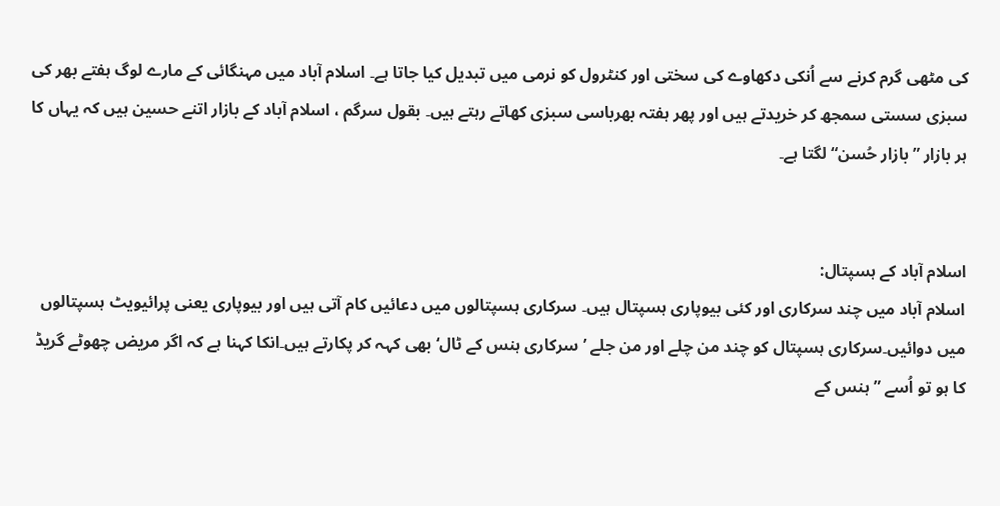کی مٹھی گرم کرنے سے اُنکی دکھاوے کی سختی اور کنٹرول کو نرمی میں تبدیل کیا جاتا ہے۔ اسلام آباد میں مہنگائی کے مارے لوگ ہفتے بھر کی سبزی سستی سمجھ کر خریدتے ہیں اور پھر ہفتہ بھرباسی سبزی کھاتے رہتے ہیں۔ بقول سرگم ، اسلام آباد کے بازار اتنے حسین ہیں کہ یہاں کا ہر بازار ”بازار حُسن“ لگتا ہے۔


اسلام آباد کے ہسپتال:
اسلام آباد میں چند سرکاری اور کئی بیوپاری ہسپتال ہیں۔ سرکاری ہسپتالوں میں دعائیں کام آتی ہیں اور بیوپاری یعنی پرائیویٹ ہسپتالوں میں دوائیں۔سرکاری ہسپتال کو چند من چلے اور من جلے ’سرکاری ہنس کے ٹال‘ بھی کہہ کر پکارتے ہیں۔انکا کہنا ہے کہ اگر مریض چھوٹے گریڈ کا ہو تو اُسے ”ہنس کے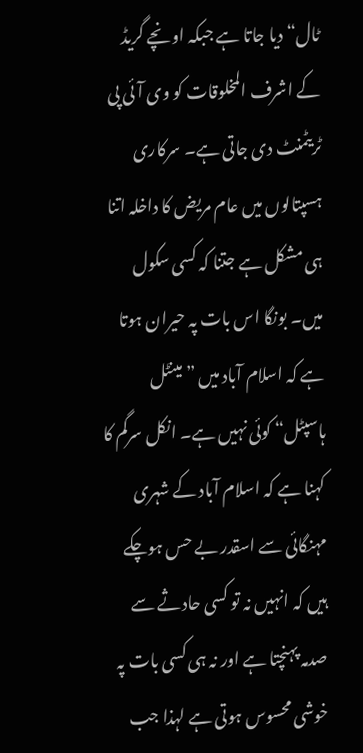ٹال“ دیا جاتا ہے جبکہ اونچے گریڈ کے اشرف المخلوقات کو وی آئی پی ٹریٹمنٹ دی جاتی ہے۔ سرکاری ہسپتالوں میں عام مریض کا داخلہ اتنا ہی مشکل ہے جتنا کہ کسی سکول میں۔ بونگا اس بات پہ حیران ہوتا ہے کہ اسلام آباد میں ”مینٹل ہاسپٹل“ کوئی نہیں ہے۔ انکل سرگم کا کہنا ہے کہ اسلام آباد کے شہری مہنگائی سے اسقدر بے حس ہوچکے ہیں کہ انہیں نہ تو کسی حادثے سے صدمہ پہنچتا ہے اور نہ ہی کسی بات پہ خوشی محسوس ہوتی ہے لہذا جب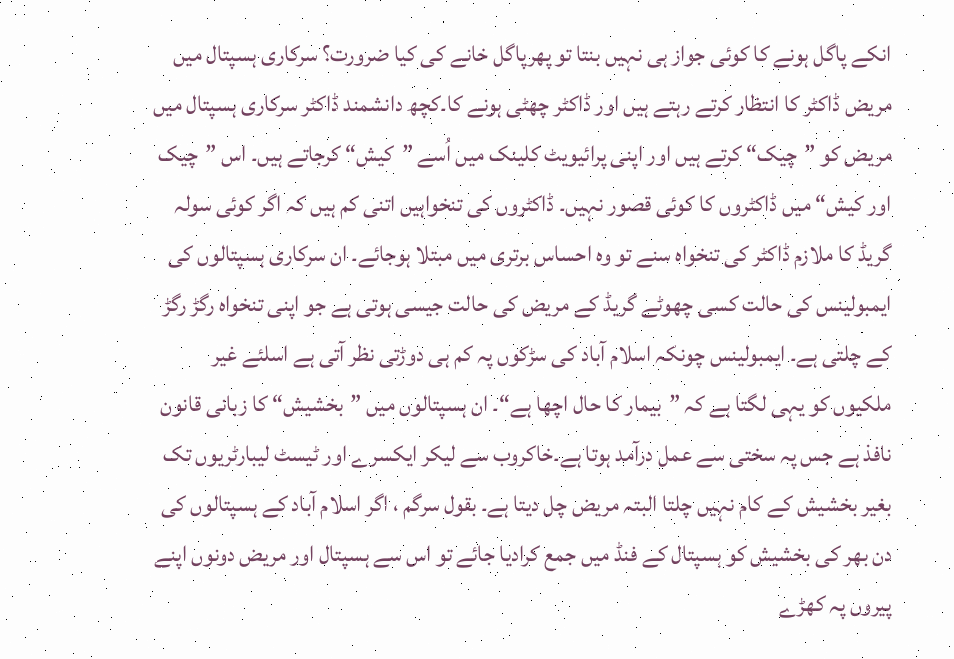انکے پاگل ہونے کا کوئی جواز ہی نہیں بنتا تو پھرپاگل خانے کی کیا ضرورت؟ سرکاری ہسپتال میں مریض ڈاکٹر کا انتظار کرتے رہتے ہیں اور ڈاکٹر چھٹی ہونے کا۔کچھ دانشمند ڈاکٹر سرکاری ہسپتال میں مریض کو ”چیک“ کرتے ہیں اور اپنی پرائیویٹ کلینک میں اُسے ”کیش“ کرجاتے ہیں۔ اس ”چیک اور کیش“ میں ڈاکٹروں کا کوئی قصور نہیں۔ ڈاکٹروں کی تنخواہیں اتنی کم ہیں کہ اگر کوئی سولہ گریڈ کا ملازم ڈاکٹر کی تنخواہ سنے تو وہ احساس برتری میں مبتلا ہوجائے۔ ان سرکاری ہسپتالوں کی ایمبولینس کی حالت کسی چھوٹے گریڈ کے مریض کی حالت جیسی ہوتی ہے جو اپنی تنخواہ رگڑ رگڑ کے چلتی ہے۔ ایمبولینس چونکہ اسلام آباد کی سڑکوں پہ کم ہی دوڑتی نظر آتی ہے اسلئے غیر ملکیوں کو یہی لگتا ہے کہ ”بیمار کا حال اچھا ہے“۔ ان ہسپتالوں میں ”بخشیش“ کا زبانی قانون نافذ ہے جس پہ سختی سے عمل درآمد ہوتا ہے۔خاکروب سے لیکر ایکسرے اور ٹیسٹ لیبارٹریوں تک بغیر بخشیش کے کام نہیں چلتا البتہ مریض چل دیتا ہے۔ بقول سرگم ، اگر اسلام آباد کے ہسپتالوں کی دن بھر کی بخشیش کو ہسپتال کے فنڈ میں جمع کرادیا جائے تو اس سے ہسپتال اور مریض دونوں اپنے پیروں پہ کھڑے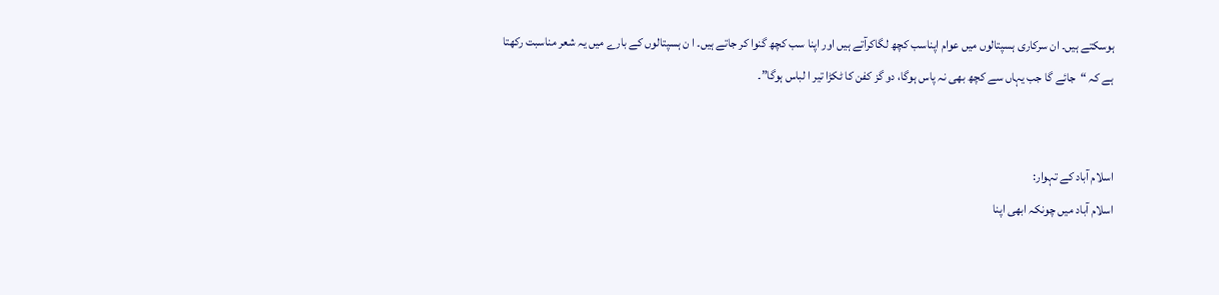ہوسکتے ہیں۔ ان سرکاری ہسپتالوں میں عوام اپناسب کچھ لگاکرآتے ہیں اور اپنا سب کچھ گنوا کر جاتے ہیں۔ ا ن ہسپتالوں کے بارے میں یہ شعر مناسبت رکھتا ہے کہ “جائے گا جب یہاں سے کچھ بھی نہ پاس ہوگا، دو گز کفن کا ٹکڑا تیر ا لباس ہوگا”۔


اسلام آباد کے تہوار:
اسلام آباد میں چونکہ ابھی اپنا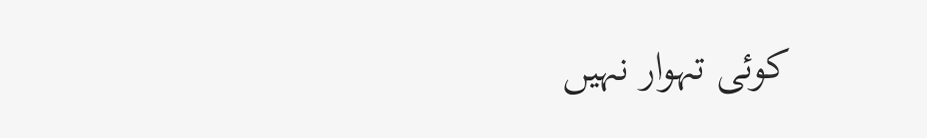کوئی تہوار نہیں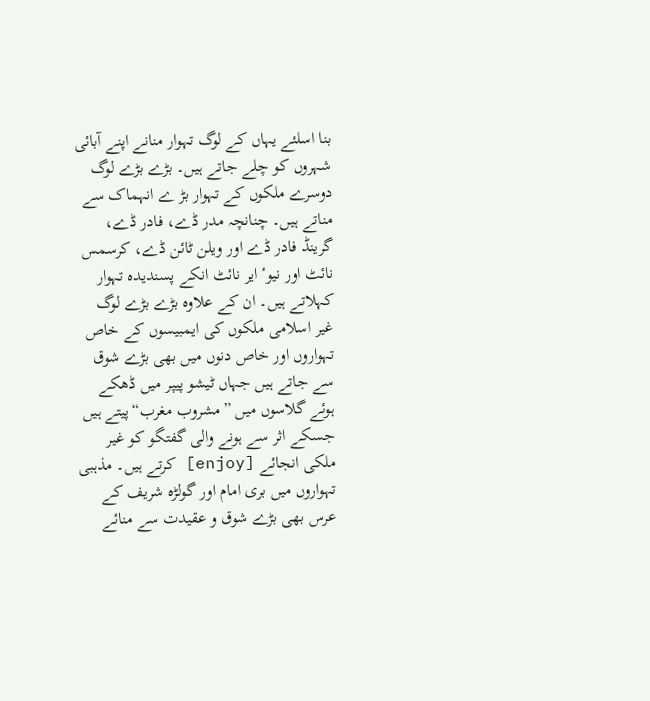بنا اسلئے یہاں کے لوگ تہوار منانے اپنے آبائی شہروں کو چلے جاتے ہیں۔ بڑے بڑے لوگ دوسرے ملکوں کے تہوار بڑ ے انہماک سے مناتے ہیں۔ چنانچہ مدر ڈے، فادر ڈے، گرینڈ فادر ڈے اور ویلن ٹائن ڈے، کرسمس نائٹ اور نیوٴ ایر نائٹ انکے پسندیدہ تہوار کہلاتے ہیں۔ ان کے علاوہ بڑے بڑے لوگ غیر اسلامی ملکوں کی ایمبیسوں کے خاص تہواروں اور خاص دنوں میں بھی بڑے شوق سے جاتے ہیں جہاں ٹیشو پیپر میں ڈھکے ہوئے گلاسوں میں ”مشروب مغرب“پیتے ہیں جسکے اثر سے ہونے والی گفتگو کو غیر ملکی انجائے [enjoy] کرتے ہیں۔ مذہبی تہواروں میں بری امام اور گولڑہ شریف کے عرس بھی بڑے شوق و عقیدت سے منائے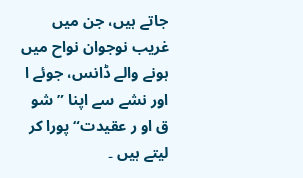جاتے ہیں، جن میں غریب نوجوان نواح میں ہونے والے ڈانس، جوئے ا اور نشے سے اپنا ”شو ق او ر عقیدت“ پورا کر لیتے ہیں ۔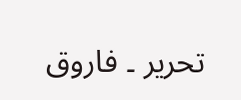تحریر ۔ فاروق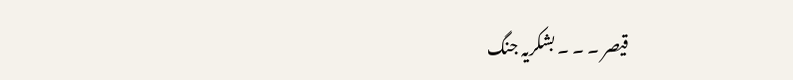قیصر ۔ ۔ ۔ بشکریہ جنگ